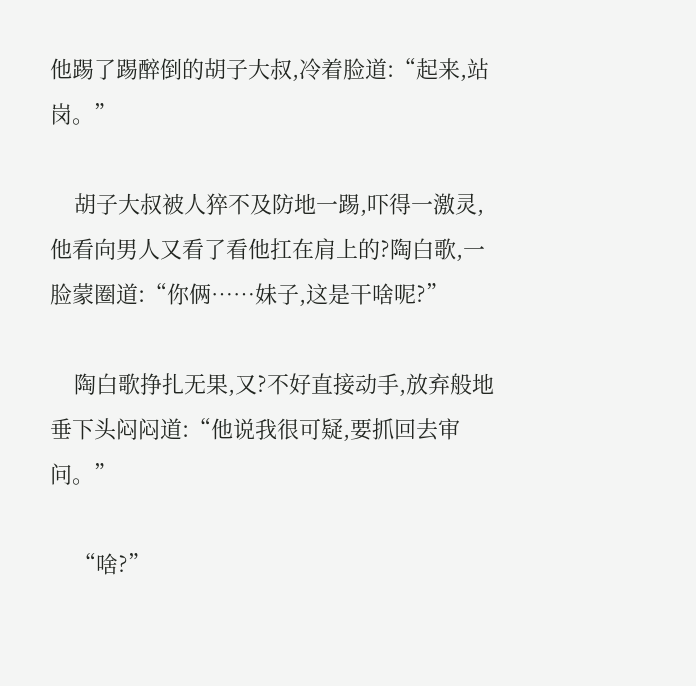他踢了踢醉倒的胡子大叔,冷着脸道:“起来,站岗。”

    胡子大叔被人猝不及防地一踢,吓得一激灵,他看向男人又看了看他扛在肩上的?陶白歌,一脸蒙圈道:“你俩……妹子,这是干啥呢?”

    陶白歌挣扎无果,又?不好直接动手,放弃般地垂下头闷闷道:“他说我很可疑,要抓回去审问。”

    “啥?”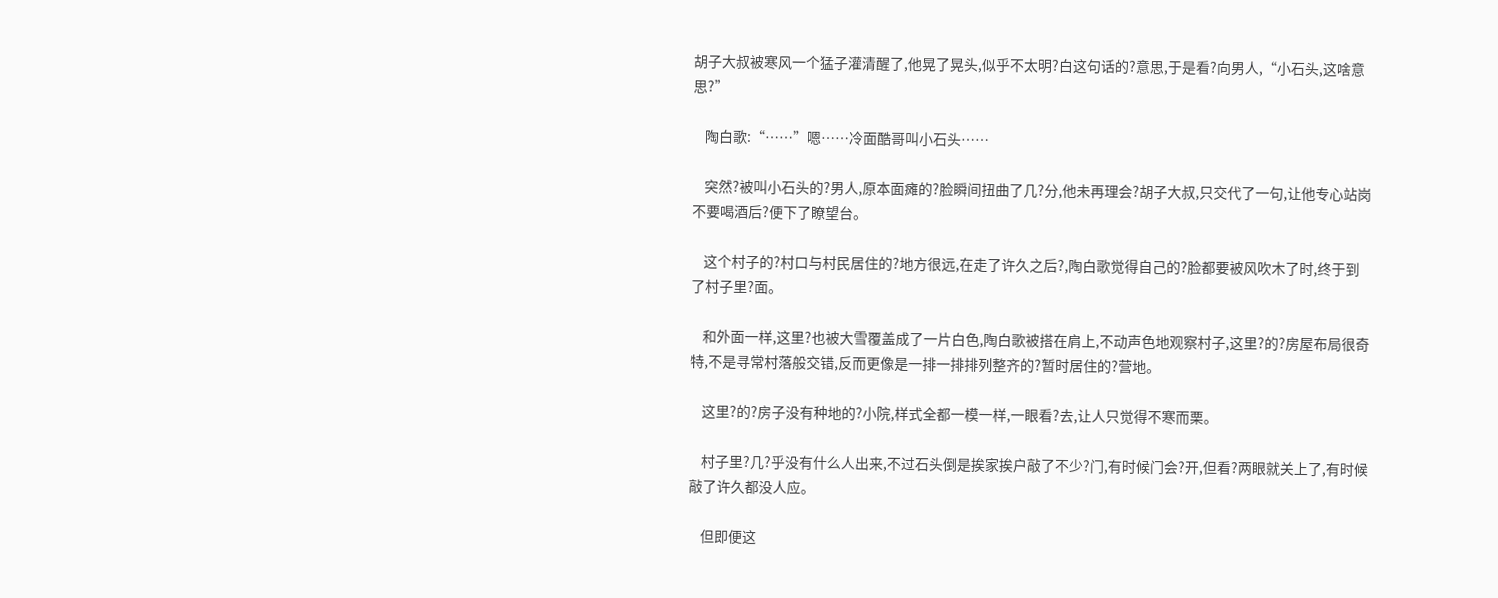胡子大叔被寒风一个猛子灌清醒了,他晃了晃头,似乎不太明?白这句话的?意思,于是看?向男人,“小石头,这啥意思?”

    陶白歌:“……”嗯……冷面酷哥叫小石头……

    突然?被叫小石头的?男人,原本面瘫的?脸瞬间扭曲了几?分,他未再理会?胡子大叔,只交代了一句,让他专心站岗不要喝酒后?便下了瞭望台。

    这个村子的?村口与村民居住的?地方很远,在走了许久之后?,陶白歌觉得自己的?脸都要被风吹木了时,终于到了村子里?面。

    和外面一样,这里?也被大雪覆盖成了一片白色,陶白歌被搭在肩上,不动声色地观察村子,这里?的?房屋布局很奇特,不是寻常村落般交错,反而更像是一排一排排列整齐的?暂时居住的?营地。

    这里?的?房子没有种地的?小院,样式全都一模一样,一眼看?去,让人只觉得不寒而栗。

    村子里?几?乎没有什么人出来,不过石头倒是挨家挨户敲了不少?门,有时候门会?开,但看?两眼就关上了,有时候敲了许久都没人应。

    但即便这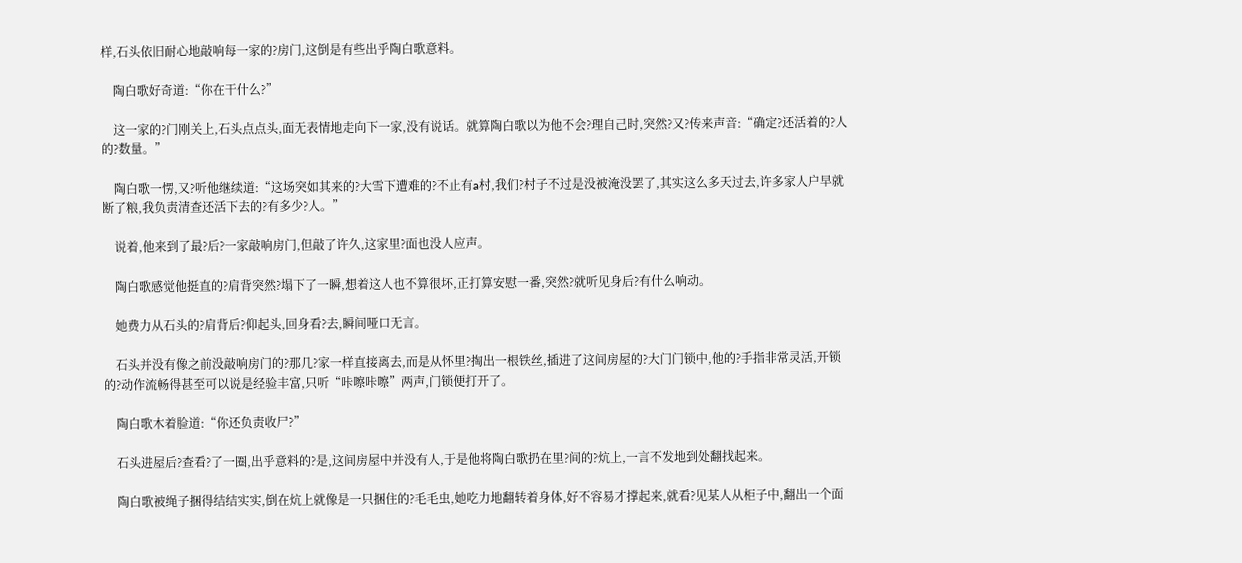样,石头依旧耐心地敲响每一家的?房门,这倒是有些出乎陶白歌意料。

    陶白歌好奇道:“你在干什么?”

    这一家的?门刚关上,石头点点头,面无表情地走向下一家,没有说话。就算陶白歌以为他不会?理自己时,突然?又?传来声音:“确定?还活着的?人的?数量。”

    陶白歌一愣,又?听他继续道:“这场突如其来的?大雪下遭难的?不止有a村,我们?村子不过是没被淹没罢了,其实这么多天过去,许多家人户早就断了粮,我负责清查还活下去的?有多少?人。”

    说着,他来到了最?后?一家敲响房门,但敲了许久,这家里?面也没人应声。

    陶白歌感觉他挺直的?肩背突然?塌下了一瞬,想着这人也不算很坏,正打算安慰一番,突然?就听见身后?有什么响动。

    她费力从石头的?肩背后?仰起头,回身看?去,瞬间哑口无言。

    石头并没有像之前没敲响房门的?那几?家一样直接离去,而是从怀里?掏出一根铁丝,插进了这间房屋的?大门门锁中,他的?手指非常灵活,开锁的?动作流畅得甚至可以说是经验丰富,只听“咔嚓咔嚓”两声,门锁便打开了。

    陶白歌木着脸道:“你还负责收尸?”

    石头进屋后?查看?了一圈,出乎意料的?是,这间房屋中并没有人,于是他将陶白歌扔在里?间的?炕上,一言不发地到处翻找起来。

    陶白歌被绳子捆得结结实实,倒在炕上就像是一只捆住的?毛毛虫,她吃力地翻转着身体,好不容易才撑起来,就看?见某人从柜子中,翻出一个面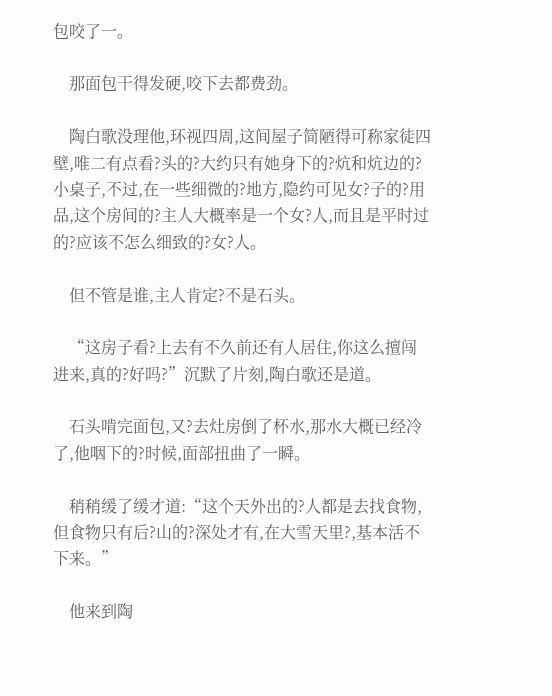包咬了一。

    那面包干得发硬,咬下去都费劲。

    陶白歌没理他,环视四周,这间屋子简陋得可称家徒四壁,唯二有点看?头的?大约只有她身下的?炕和炕边的?小桌子,不过,在一些细微的?地方,隐约可见女?子的?用品,这个房间的?主人大概率是一个女?人,而且是平时过的?应该不怎么细致的?女?人。

    但不管是谁,主人肯定?不是石头。

    “这房子看?上去有不久前还有人居住,你这么擅闯进来,真的?好吗?”沉默了片刻,陶白歌还是道。

    石头啃完面包,又?去灶房倒了杯水,那水大概已经冷了,他咽下的?时候,面部扭曲了一瞬。

    稍稍缓了缓才道:“这个天外出的?人都是去找食物,但食物只有后?山的?深处才有,在大雪天里?,基本活不下来。”

    他来到陶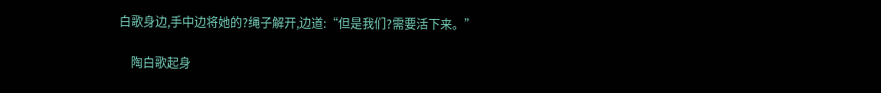白歌身边,手中边将她的?绳子解开,边道:“但是我们?需要活下来。”

    陶白歌起身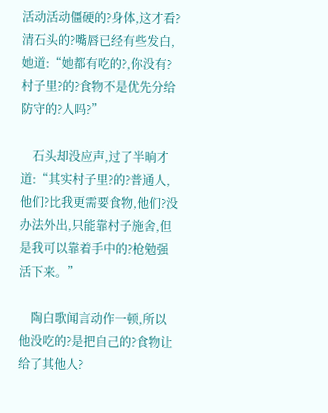活动活动僵硬的?身体,这才看?清石头的?嘴唇已经有些发白,她道:“她都有吃的?,你没有?村子里?的?食物不是优先分给防守的?人吗?”

    石头却没应声,过了半晌才道:“其实村子里?的?普通人,他们?比我更需要食物,他们?没办法外出,只能靠村子施舍,但是我可以靠着手中的?枪勉强活下来。”

    陶白歌闻言动作一顿,所以他没吃的?是把自己的?食物让给了其他人?